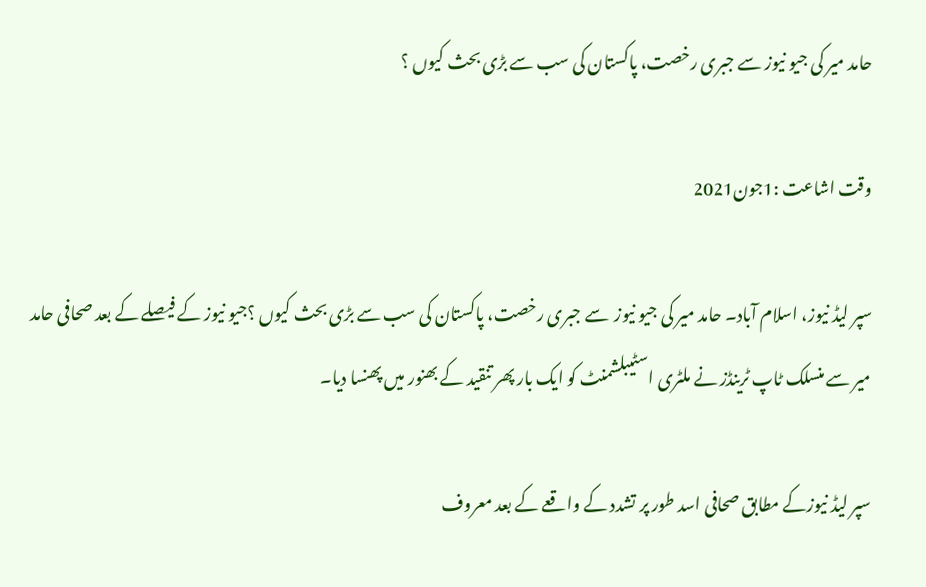حامد میر کی جیو نیوز سے جبری رخصت، پاکستان کی سب سے بڑی بحث کیوں ؟

وقت اشاعت :1جون2021

سپر لیڈ نیوز، اسلام آباد۔ حامد میر کی جیو نیوز  سے جبری رخصت، پاکستان کی سب سے بڑی بحث کیوں ؟جیو نیوز کے فیصلے کے بعد صحافی حامد میر سے منسلک ٹاپ ٹرینڈز نے ملٹری اسٹیبلشمنٹ کو ایک بار پھر تنقید کے بھنور میں پھنسا دیا۔

سپر لیڈ نیوزکے مطابق صحافی اسد طور پر تشدد کے واقعے کے بعد معروف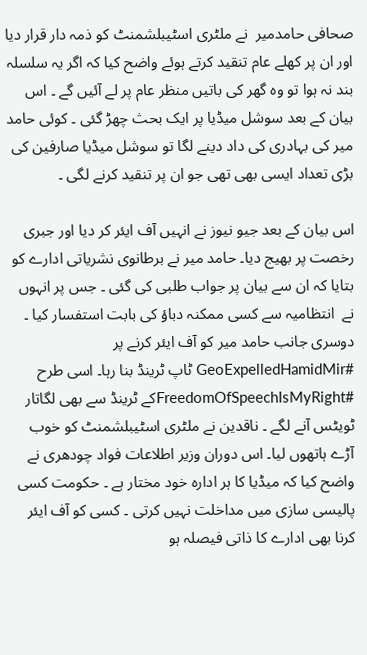صحافی حامدمیر  نے ملٹری اسٹیبلشمنٹ کو ذمہ دار قرار دیا اور ان پر کھلے عام تنقید کرتے ہوئے واضح کیا کہ اگر یہ سلسلہ بند نہ ہوا تو وہ گھر کی باتیں منظر عام پر لے آئیں گے ۔ اس بیان کے بعد سوشل میڈیا پر ایک بحث چھڑ گئی ۔ کوئی حامد میر کی بہادری کی داد دینے لگا تو سوشل میڈیا صارفین کی بڑی تعداد ایسی بھی تھی جو ان پر تنقید کرنے لگی ۔

اس بیان کے بعد جیو نیوز نے انہیں آف ایئر کر دیا اور جبری رخصت پر بھیج دیا۔ حامد میر نے برطانوی نشریاتی ادارے کو بتایا کہ ان سے بیان پر جواب طلبی کی گئی ۔ جس پر انہوں نے  انتظامیہ سے کسی ممکنہ دباؤ کی بابت استفسار کیا ۔ دوسری جانب حامد میر کو آف ایئر کرنے پر #GeoExpelledHamidMir ٹاپ ٹرینڈ بنا رہا۔ اسی طرح #FreedomOfSpeechIsMyRightکے ٹرینڈ سے بھی لگاتار ٹویٹس آنے لگے ۔ ناقدین نے ملٹری اسٹیبلشمنٹ کو خوب آڑے ہاتھوں لیا۔ اس دوران وزیر اطلاعات فواد چودھری نے واضح کیا کہ میڈیا کا ہر ادارہ خود مختار ہے ۔ حکومت کسی پالیسی سازی میں مداخلت نہیں کرتی ۔ کسی کو آف ایئر کرنا بھی ادارے کا ذاتی فیصلہ ہو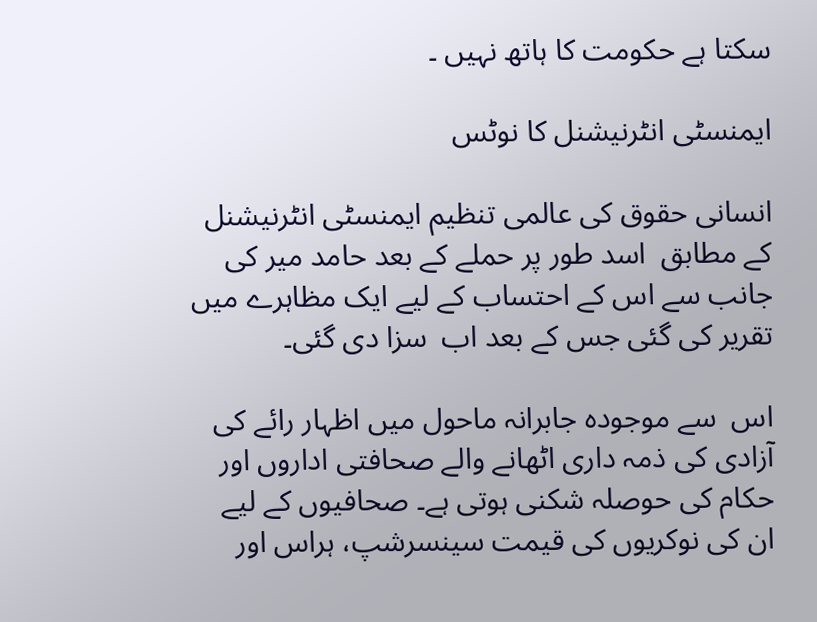سکتا ہے حکومت کا ہاتھ نہیں ۔

ایمنسٹی انٹرنیشنل کا نوٹس

انسانی حقوق کی عالمی تنظیم ایمنسٹی انٹرنیشنل کے مطابق  اسد طور پر حملے کے بعد حامد میر کی جانب سے اس کے احتساب کے لیے ایک مظاہرے میں تقریر کی گئی جس کے بعد اب  سزا دی گئی۔

اس  سے موجودہ جابرانہ ماحول میں اظہار رائے کی آزادی کی ذمہ داری اٹھانے والے صحافتی اداروں اور حکام کی حوصلہ شکنی ہوتی ہے۔ صحافیوں کے لیے ان کی نوکریوں کی قیمت سینسرشپ، ہراس اور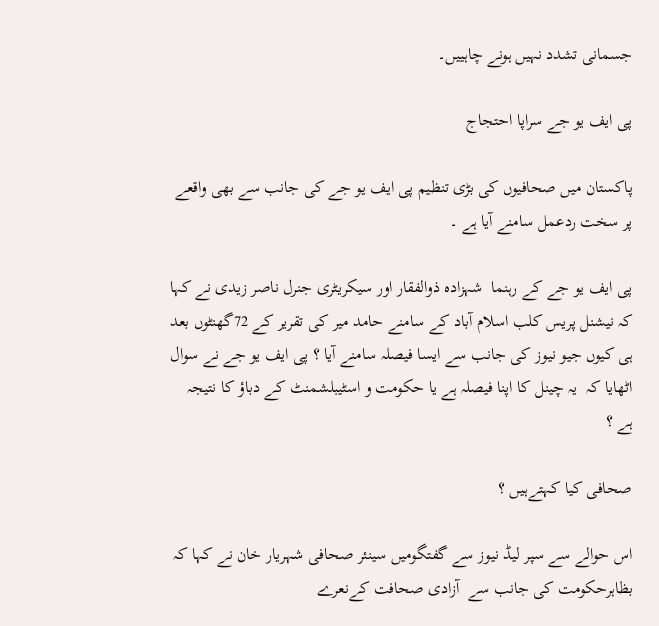جسمانی تشدد نہیں ہونے چاہییں۔

پی ایف یو جے سراپا احتجاج

پاکستان میں صحافیوں کی بڑی تنظیم پی ایف یو جے کی جانب سے بھی واقعے پر سخت ردعمل سامنے آیا ہے ۔

پی ایف یو جے کے رہنما  شہزادہ ذوالفقار اور سیکریٹری جنرل ناصر زیدی نے کہا کہ نیشنل پریس کلب اسلام آباد کے سامنے حامد میر کی تقریر کے 72گھنٹوں بعد ہی کیوں جیو نیوز کی جانب سے ایسا فیصلہ سامنے آیا ؟ پی ایف یو جے نے سوال اٹھایا کہ  یہ چینل کا اپنا فیصلہ ہے یا حکومت و اسٹیبلشمنٹ کے دباؤ کا نتیجہ ہے ؟

صحافی کیا کہتےہیں ؟

اس حوالے سے سپر لیڈ نیوز سے گفتگومیں سینئر صحافی شہریار خان نے کہا کہ بظاہرحکومت کی جانب سے  آزادی صحافت کےنعرے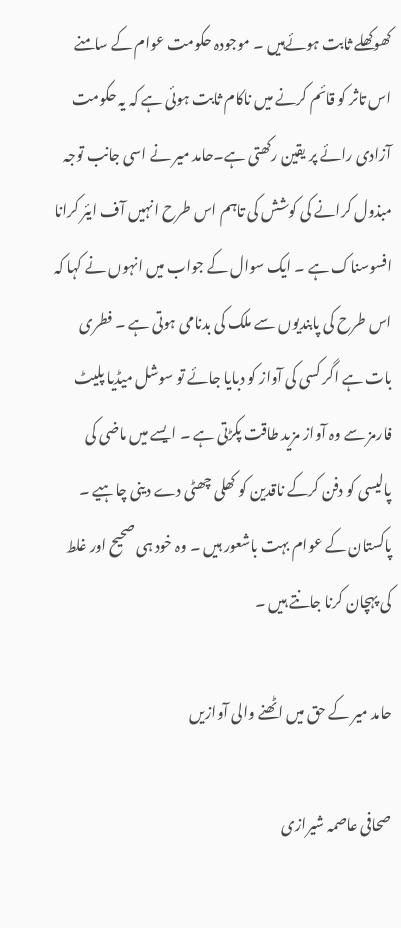کھوکھلے ثابت ہوئےہیں ۔ موجودہ حکومت عوام کے سامنے اس تاثر کو قائم کرنے میں ناکام ثابت ہوئی ہے کہ یہ حکومت آزادی رائے پر یقین رکھتی ہے۔حامد میر نے اسی جانب توجہ مبذول کرانے کی کوشش کی تاہم اس طرح انہیں آف ایئر کرانا افسوسناک ہے ۔ ایک سوال کے جواب میں انہوں نے کہا کہ اس طرح کی پابندیوں سے ملک کی بدنامی ہوتی ہے ۔ فطری بات ہے اگر کسی کی آواز کو دبایا جائے تو سوشل میڈیا پلیٹ فارمز سے وہ آواز مزید طاقت پکڑتی ہے ۔ ایسے میں ماضی کی پالیسی کو دفن کرکے ناقدین کو کھلی چھٹی دے دینی چاہیے ۔ پاکستان کے عوام بہت باشعور ہیں ۔ وہ خود ہی صحیح اور غلط کی پہچان کرنا جانتے ہیں ۔

حامد میر کے حق میں اٹھنے والی آوازیں

صحافی عاصمہ شیرازی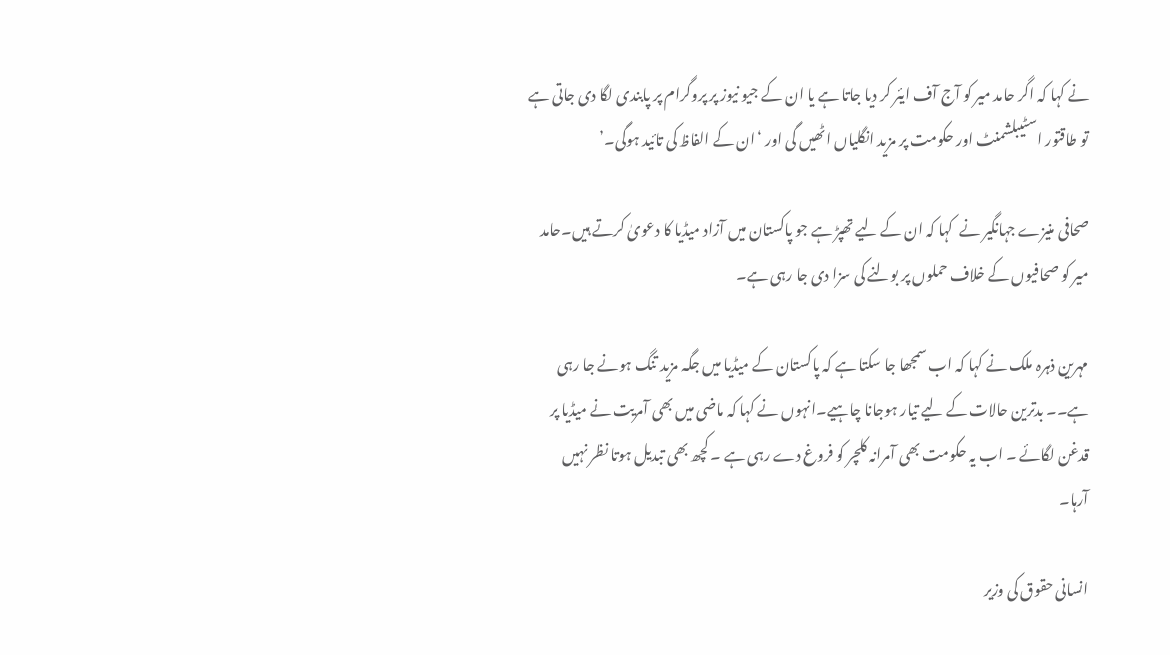نے کہا کہ اگر حامد میر کو آج آف ایئر کر دیا جاتا ہے یا ان کے جیو نیوز پر پروگرام پر پابندی لگا دی جاتی ہے تو طاقتور اسٹیبلشمنٹ اور حکومت پر مزید انگلیاں اٹھیں گی اور ‘ان کے الفاظ کی تائید ہوگی۔’

صحافی منیزے جہانگیر نے  کہا کہ ان کے لیے تھپڑ ہے جو پاکستان میں آزاد میڈیا کا دعویٰ کرتے ہیں۔حامد میر کو صحافیوں کے خلاف حملوں پر بولنے کی سزا دی جا رہی ہے۔

مہرین ذہرہ ملک نے کہا کہ اب سمجھا جا سکتا ہے کہ پاکستان کے میڈیا میں جگہ مزید تنگ ہونے جا رہی ہے۔۔ بدترین حالات کے لیے تیار ہوجانا چاہیے۔انہوں نے کہا کہ ماضی میں بھی آمریت نے میڈیا پر قدغن لگائے ۔ اب یہ حکومت بھی آمرانہ کلچر کو فروغ دے رہی ہے ۔ کچھ بھی تبدیل ہوتا نظر نہیں آرہا۔

انسانی حقوق کی وزیر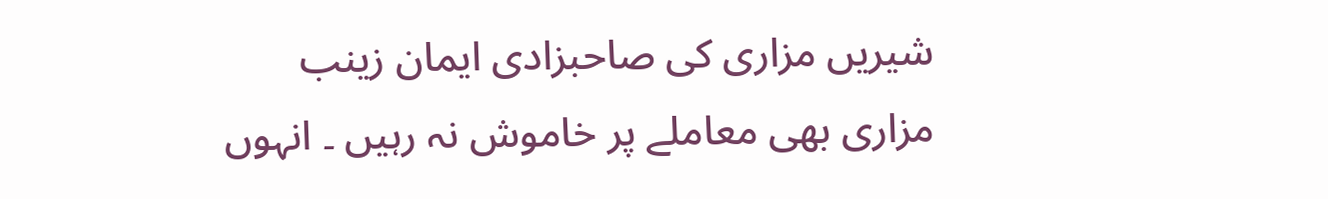شیریں مزاری کی صاحبزادی ایمان زینب مزاری بھی معاملے پر خاموش نہ رہیں ۔ انہوں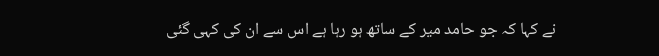نے کہا کہ جو حامد میر کے ساتھ ہو رہا ہے اس سے ان کی کہی گئی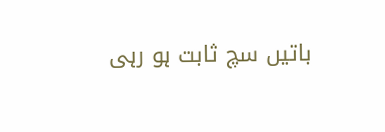باتیں سچ ثابت ہو رہی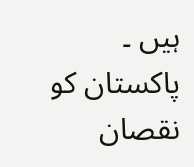ہیں ۔  پاکستان کو نقصان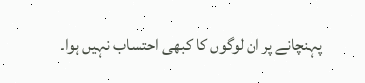پہنچانے پر ان لوگوں کا کبھی احتساب نہیں ہوا۔